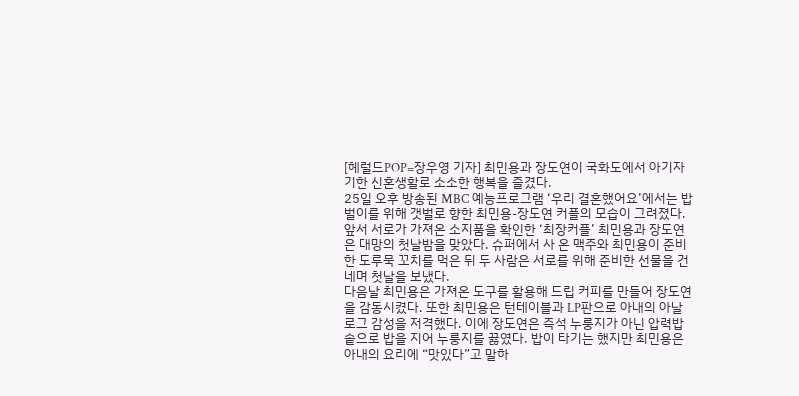[헤럴드POP=장우영 기자] 최민용과 장도연이 국화도에서 아기자기한 신혼생활로 소소한 행복을 즐겼다.
25일 오후 방송된 MBC 예능프로그램 ‘우리 결혼했어요’에서는 밥벌이를 위해 갯벌로 향한 최민용-장도연 커플의 모습이 그려졌다.
앞서 서로가 가져온 소지품을 확인한 ‘최장커플’ 최민용과 장도연은 대망의 첫날밤을 맞았다. 슈퍼에서 사 온 맥주와 최민용이 준비한 도루묵 꼬치를 먹은 뒤 두 사람은 서로를 위해 준비한 선물을 건네며 첫날을 보냈다.
다음날 최민용은 가져온 도구를 활용해 드립 커피를 만들어 장도연을 감동시켰다. 또한 최민용은 턴테이블과 LP판으로 아내의 아날로그 감성을 저격했다. 이에 장도연은 즉석 누룽지가 아닌 압력밥솥으로 밥을 지어 누룽지를 끓였다. 밥이 타기는 했지만 최민용은 아내의 요리에 “맛있다”고 말하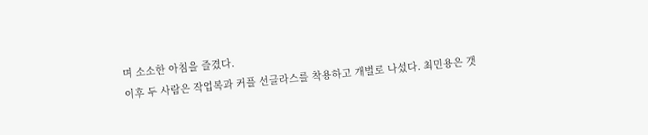며 소소한 아침을 즐겼다.
이후 두 사람은 작업복과 커플 선글라스를 착용하고 개벌로 나섰다. 최민용은 갯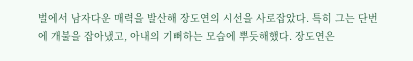벌에서 남자다운 매력을 발산해 장도연의 시선을 사로잡았다. 특히 그는 단번에 개불을 잡아냈고, 아내의 기뻐하는 모습에 뿌듯해했다. 장도연은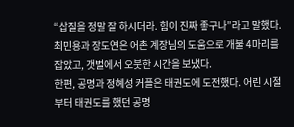“삽질을 정말 잘 하시더라. 힘이 진짜 좋구나”라고 말했다. 최민용과 장도연은 어촌 계장님의 도움으로 개불 4마리를 잡았고, 갯벌에서 오붓한 시간을 보냈다.
한편, 공명과 정혜성 커플은 태권도에 도전했다. 어린 시절부터 태권도를 했던 공명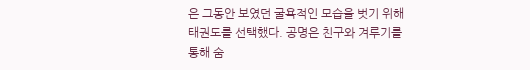은 그동안 보였던 굴욕적인 모습을 벗기 위해 태권도를 선택했다. 공명은 친구와 겨루기를 통해 숨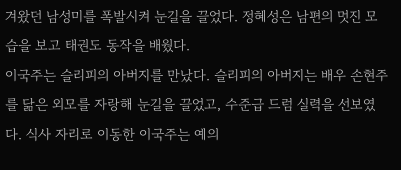겨왔던 남성미를 폭발시켜 눈길을 끌었다. 정혜성은 남편의 멋진 모습을 보고 태권도 동작을 배웠다.
이국주는 슬리피의 아버지를 만났다. 슬리피의 아버지는 배우 손현주를 닮은 외모를 자랑해 눈길을 끌었고, 수준급 드럼 실력을 선보였다. 식사 자리로 이동한 이국주는 예의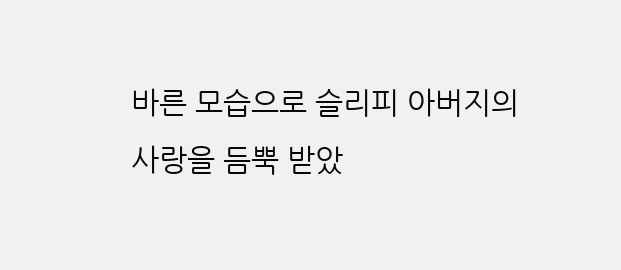바른 모습으로 슬리피 아버지의 사랑을 듬뿍 받았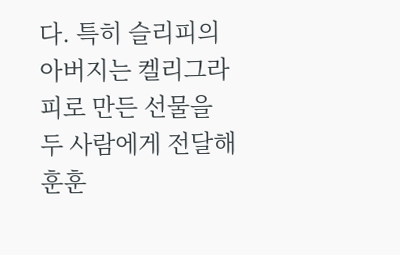다. 특히 슬리피의 아버지는 켈리그라피로 만든 선물을 두 사람에게 전달해 훈훈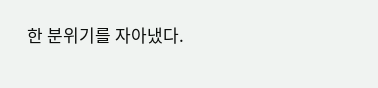한 분위기를 자아냈다.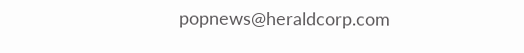popnews@heraldcorp.com